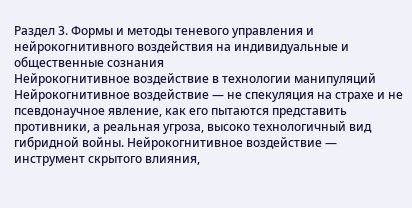Раздел 3. Формы и методы теневого управления и нейрокогнитивного воздействия на индивидуальные и общественные сознания
Нейрокогнитивное воздействие в технологии манипуляций
Нейрокогнитивное воздействие — не спекуляция на страхе и не псевдонаучное явление, как его пытаются представить противники, а реальная угроза, высоко технологичный вид гибридной войны. Нейрокогнитивное воздействие — инструмент скрытого влияния,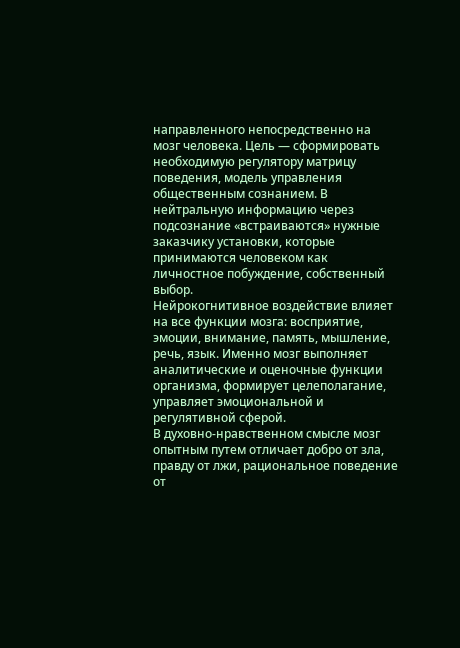направленного непосредственно на мозг человека. Цель — сформировать необходимую регулятору матрицу поведения, модель управления общественным сознанием. В нейтральную информацию через подсознание «встраиваются» нужные заказчику установки, которые принимаются человеком как личностное побуждение, собственный выбор.
Нейрокогнитивное воздействие влияет на все функции мозга: восприятие, эмоции, внимание, память, мышление, речь, язык. Именно мозг выполняет аналитические и оценочные функции организма, формирует целеполагание, управляет эмоциональной и регулятивной сферой.
В духовно-нравственном смысле мозг опытным путем отличает добро от зла, правду от лжи, рациональное поведение от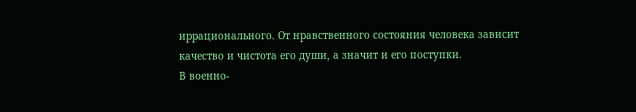иррационального. От нравственного состояния человека зависит качество и чистота его души, а значит и его поступки.
В военно-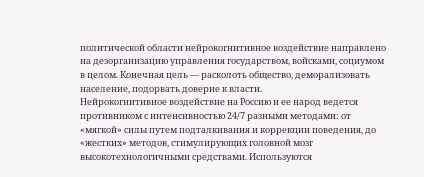политической области нейрокогнитивное воздействие направлено на дезорганизацию управления государством, войсками, социумом в целом. Конечная цель — расколоть общество, деморализовать население, подорвать доверие к власти.
Нейрокогнитивное воздействие на Россию и ее народ ведется противником с интенсивностью 24/7 разными методами: от «мягкой» силы путем подталкивания и коррекции поведения, до «жестких» методов, стимулирующих головной мозг высокотехнологичными средствами. Используются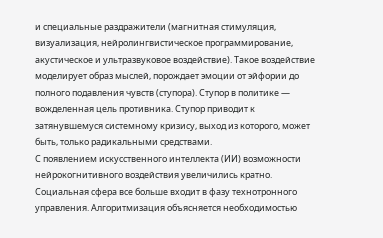и специальные раздражители (магнитная стимуляция, визуализация, нейролингвистическое программирование, акустическое и ультразвуковое воздействие). Такое воздействие моделирует образ мыслей, порождает эмоции от эйфории до полного подавления чувств (ступора). Ступор в политике — вожделенная цель противника. Ступор приводит к затянувшемуся системному кризису, выход из которого, может быть, только радикальными средствами.
С появлением искусственного интеллекта (ИИ) возможности нейрокогнитивного воздействия увеличились кратно. Социальная сфера все больше входит в фазу технотронного управления. Алгоритмизация объясняется необходимостью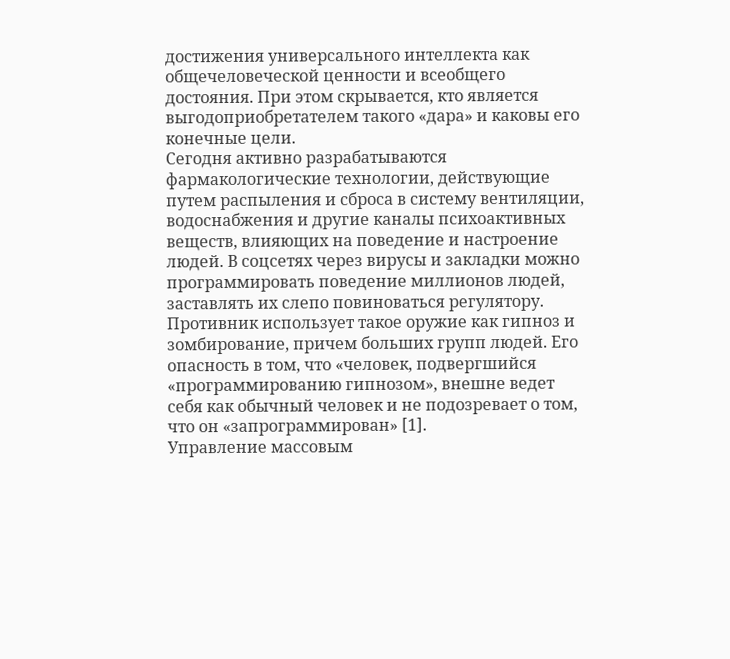достижения универсального интеллекта как общечеловеческой ценности и всеобщего достояния. При этом скрывается, кто является выгодоприобретателем такого «дара» и каковы его конечные цели.
Сегодня активно разрабатываются фармакологические технологии, действующие путем распыления и сброса в систему вентиляции, водоснабжения и другие каналы психоактивных веществ, влияющих на поведение и настроение людей. В соцсетях через вирусы и закладки можно программировать поведение миллионов людей, заставлять их слепо повиноваться регулятору.
Противник использует такое оружие как гипноз и зомбирование, причем больших групп людей. Его опасность в том, что «человек, подвергшийся «программированию гипнозом», внешне ведет себя как обычный человек и не подозревает о том, что он «запрограммирован» [1].
Управление массовым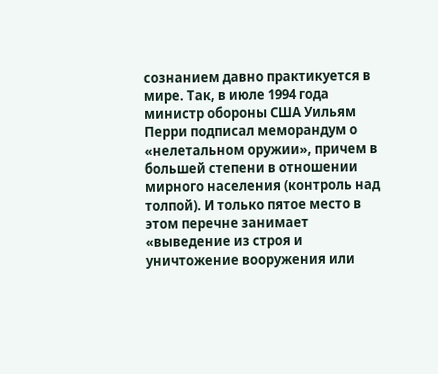сознанием давно практикуется в мире. Так, в июле 1994 года министр обороны США Уильям Перри подписал меморандум о «нелетальном оружии», причем в большей степени в отношении мирного населения (контроль над толпой). И только пятое место в этом перечне занимает «выведение из строя и уничтожение вооружения или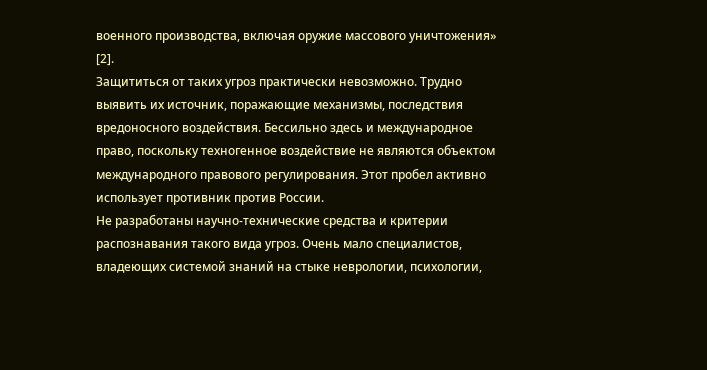военного производства, включая оружие массового уничтожения» [2].
Защититься от таких угроз практически невозможно. Трудно выявить их источник, поражающие механизмы, последствия вредоносного воздействия. Бессильно здесь и международное право, поскольку техногенное воздействие не являются объектом международного правового регулирования. Этот пробел активно использует противник против России.
Не разработаны научно-технические средства и критерии распознавания такого вида угроз. Очень мало специалистов, владеющих системой знаний на стыке неврологии, психологии,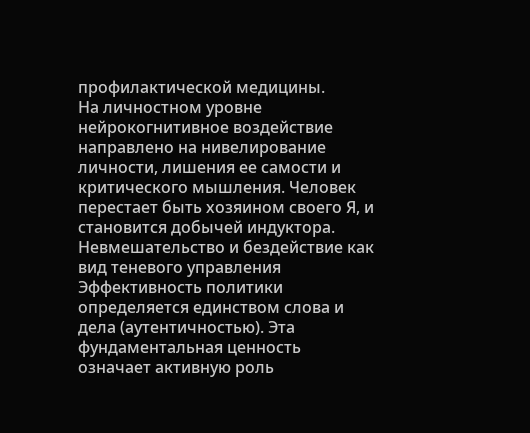профилактической медицины.
На личностном уровне нейрокогнитивное воздействие направлено на нивелирование личности, лишения ее самости и критического мышления. Человек перестает быть хозяином своего Я, и становится добычей индуктора.
Невмешательство и бездействие как вид теневого управления
Эффективность политики определяется единством слова и дела (аутентичностью). Эта фундаментальная ценность означает активную роль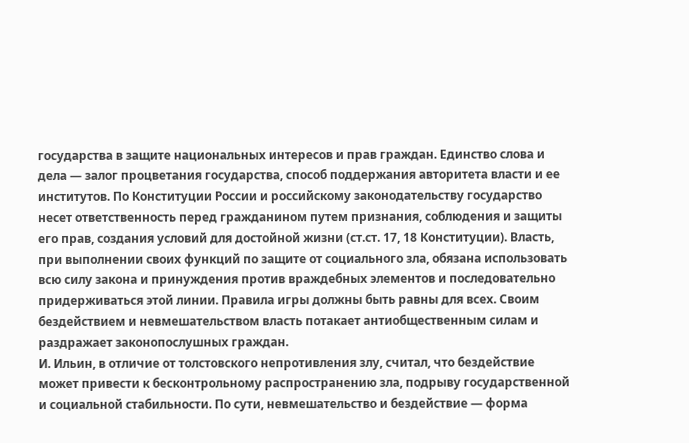государства в защите национальных интересов и прав граждан. Единство слова и дела — залог процветания государства, способ поддержания авторитета власти и ее институтов. По Конституции России и российскому законодательству государство несет ответственность перед гражданином путем признания, соблюдения и защиты его прав, создания условий для достойной жизни (ст.ст. 17, 18 Конституции). Власть, при выполнении своих функций по защите от социального зла, обязана использовать всю силу закона и принуждения против враждебных элементов и последовательно придерживаться этой линии. Правила игры должны быть равны для всех. Своим бездействием и невмешательством власть потакает антиобщественным силам и раздражает законопослушных граждан.
И. Ильин, в отличие от толстовского непротивления злу, считал, что бездействие может привести к бесконтрольному распространению зла, подрыву государственной и социальной стабильности. По сути, невмешательство и бездействие — форма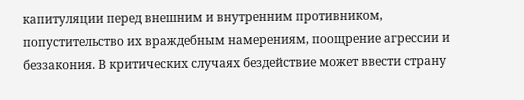капитуляции перед внешним и внутренним противником, попустительство их враждебным намерениям, поощрение агрессии и беззакония. В критических случаях бездействие может ввести страну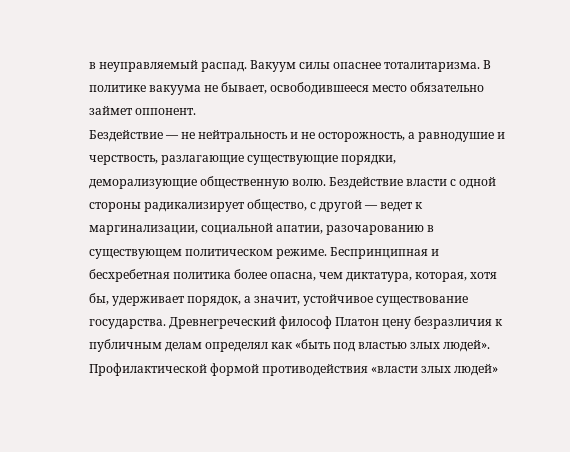в неуправляемый распад. Вакуум силы опаснее тоталитаризма. В политике вакуума не бывает, освободившееся место обязательно займет оппонент.
Бездействие — не нейтральность и не осторожность, а равнодушие и черствость, разлагающие существующие порядки, деморализующие общественную волю. Бездействие власти с одной стороны радикализирует общество, с другой — ведет к маргинализации, социальной апатии, разочарованию в существующем политическом режиме. Беспринципная и бесхребетная политика более опасна, чем диктатура, которая, хотя бы, удерживает порядок, а значит, устойчивое существование государства. Древнегреческий философ Платон цену безразличия к публичным делам определял как «быть под властью злых людей».
Профилактической формой противодействия «власти злых людей»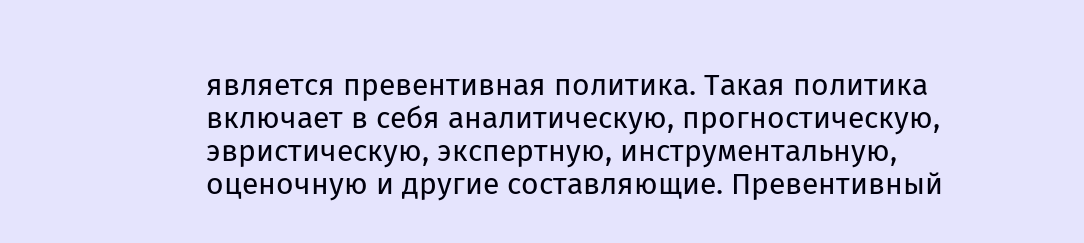является превентивная политика. Такая политика включает в себя аналитическую, прогностическую, эвристическую, экспертную, инструментальную, оценочную и другие составляющие. Превентивный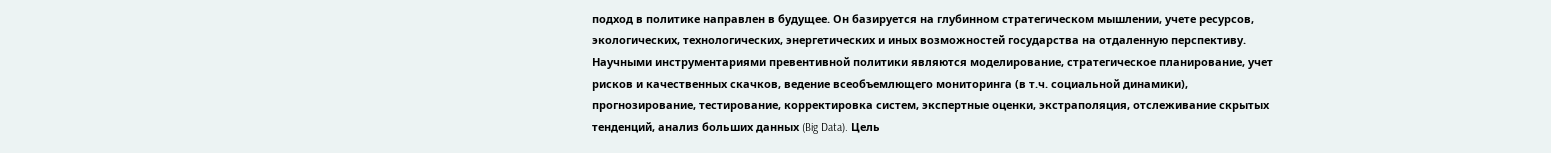подход в политике направлен в будущее. Он базируется на глубинном стратегическом мышлении, учете ресурсов, экологических, технологических, энергетических и иных возможностей государства на отдаленную перспективу.
Научными инструментариями превентивной политики являются моделирование, стратегическое планирование, учет рисков и качественных скачков, ведение всеобъемлющего мониторинга (в т.ч. социальной динамики), прогнозирование, тестирование, корректировка систем, экспертные оценки, экстраполяция, отслеживание скрытых тенденций, анализ больших данных (Big Data). Цель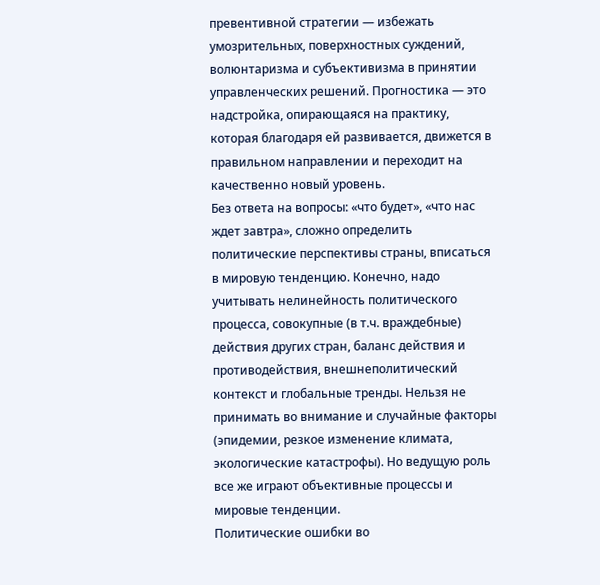превентивной стратегии — избежать умозрительных, поверхностных суждений, волюнтаризма и субъективизма в принятии управленческих решений. Прогностика — это надстройка, опирающаяся на практику, которая благодаря ей развивается, движется в правильном направлении и переходит на качественно новый уровень.
Без ответа на вопросы: «что будет», «что нас ждет завтра», сложно определить политические перспективы страны, вписаться в мировую тенденцию. Конечно, надо учитывать нелинейность политического процесса, совокупные (в т.ч. враждебные) действия других стран, баланс действия и противодействия, внешнеполитический контекст и глобальные тренды. Нельзя не принимать во внимание и случайные факторы (эпидемии, резкое изменение климата, экологические катастрофы). Но ведущую роль все же играют объективные процессы и мировые тенденции.
Политические ошибки во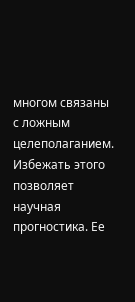многом связаны с ложным целеполаганием. Избежать этого позволяет научная прогностика. Ее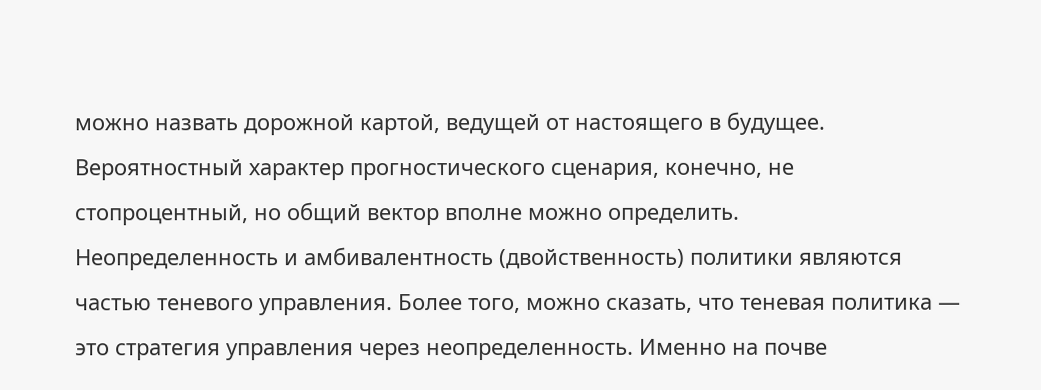можно назвать дорожной картой, ведущей от настоящего в будущее. Вероятностный характер прогностического сценария, конечно, не стопроцентный, но общий вектор вполне можно определить.
Неопределенность и амбивалентность (двойственность) политики являются частью теневого управления. Более того, можно сказать, что теневая политика — это стратегия управления через неопределенность. Именно на почве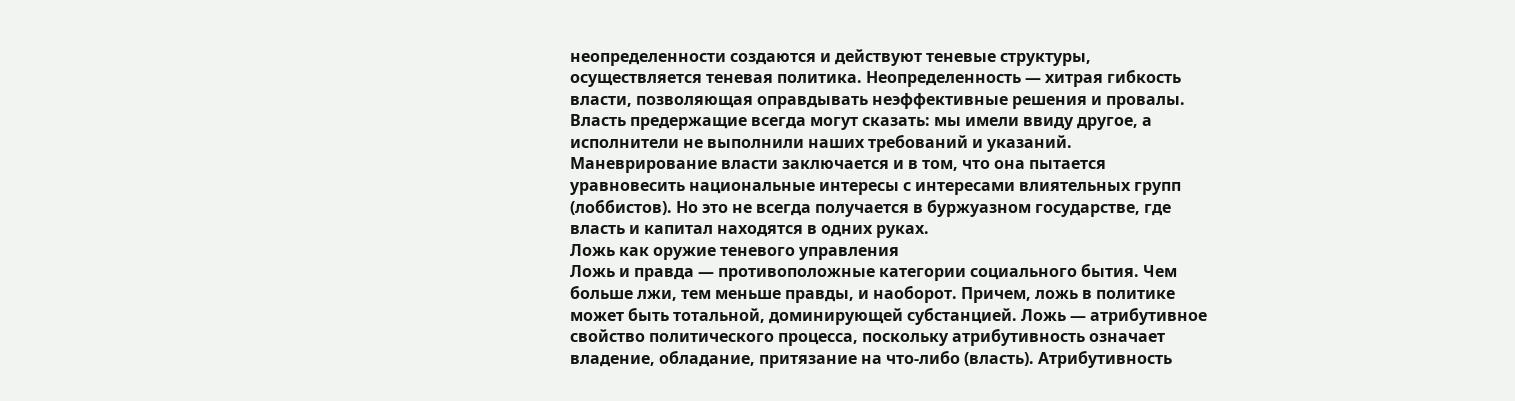неопределенности создаются и действуют теневые структуры, осуществляется теневая политика. Неопределенность — хитрая гибкость власти, позволяющая оправдывать неэффективные решения и провалы. Власть предержащие всегда могут сказать: мы имели ввиду другое, а исполнители не выполнили наших требований и указаний.
Маневрирование власти заключается и в том, что она пытается уравновесить национальные интересы с интересами влиятельных групп (лоббистов). Но это не всегда получается в буржуазном государстве, где власть и капитал находятся в одних руках.
Ложь как оружие теневого управления
Ложь и правда — противоположные категории социального бытия. Чем больше лжи, тем меньше правды, и наоборот. Причем, ложь в политике может быть тотальной, доминирующей субстанцией. Ложь — атрибутивное свойство политического процесса, поскольку атрибутивность означает владение, обладание, притязание на что-либо (власть). Атрибутивность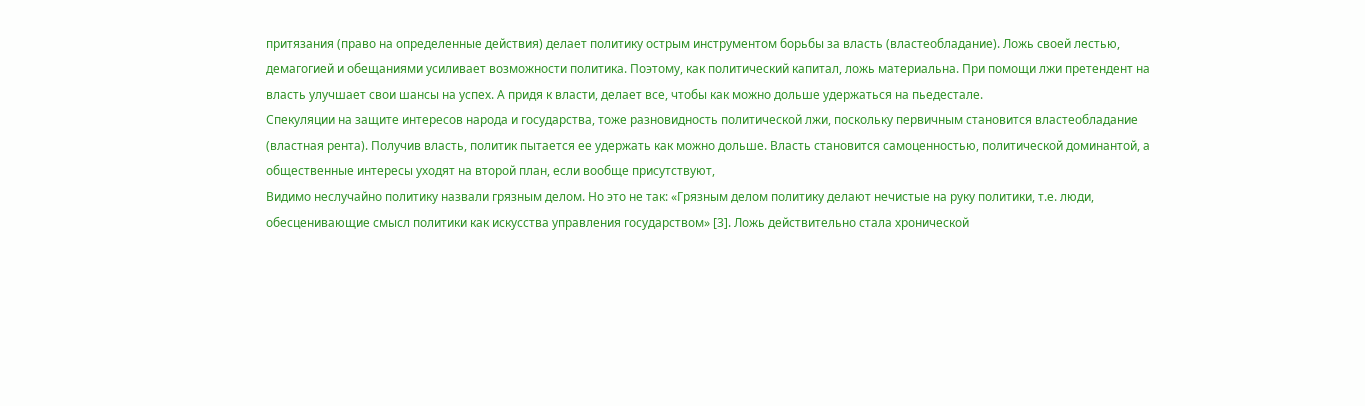притязания (право на определенные действия) делает политику острым инструментом борьбы за власть (властеобладание). Ложь своей лестью, демагогией и обещаниями усиливает возможности политика. Поэтому, как политический капитал, ложь материальна. При помощи лжи претендент на власть улучшает свои шансы на успех. А придя к власти, делает все, чтобы как можно дольше удержаться на пьедестале.
Спекуляции на защите интересов народа и государства, тоже разновидность политической лжи, поскольку первичным становится властеобладание (властная рента). Получив власть, политик пытается ее удержать как можно дольше. Власть становится самоценностью, политической доминантой, а общественные интересы уходят на второй план, если вообще присутствуют,
Видимо неслучайно политику назвали грязным делом. Но это не так: «Грязным делом политику делают нечистые на руку политики, т.е. люди, обесценивающие смысл политики как искусства управления государством» [3]. Ложь действительно стала хронической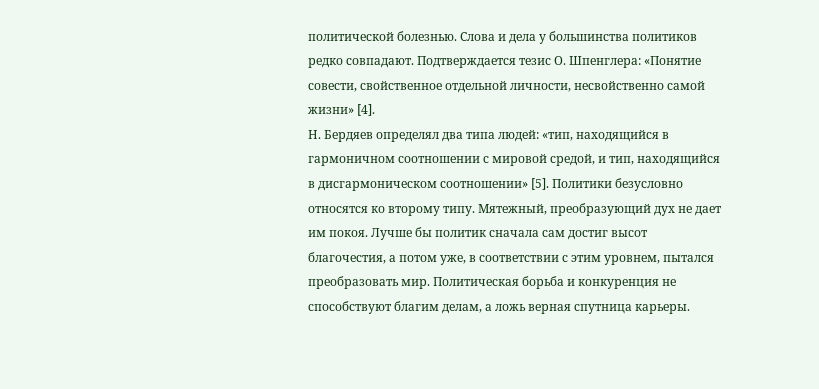политической болезнью. Слова и дела у большинства политиков редко совпадают. Подтверждается тезис О. Шпенглера: «Понятие совести, свойственное отдельной личности, несвойственно самой жизни» [4].
Н. Бердяев определял два типа людей: «тип, находящийся в гармоничном соотношении с мировой средой, и тип, находящийся в дисгармоническом соотношении» [5]. Политики безусловно относятся ко второму типу. Мятежный, преобразующий дух не дает им покоя. Лучше бы политик сначала сам достиг высот благочестия, а потом уже, в соответствии с этим уровнем, пытался преобразовать мир. Политическая борьба и конкуренция не способствуют благим делам, а ложь верная спутница карьеры.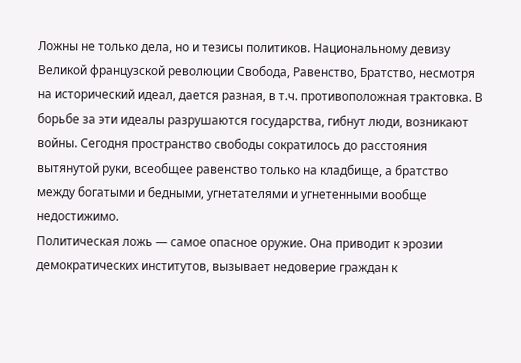Ложны не только дела, но и тезисы политиков. Национальному девизу Великой французской революции Свобода, Равенство, Братство, несмотря на исторический идеал, дается разная, в т.ч. противоположная трактовка. В борьбе за эти идеалы разрушаются государства, гибнут люди, возникают войны. Сегодня пространство свободы сократилось до расстояния вытянутой руки, всеобщее равенство только на кладбище, а братство между богатыми и бедными, угнетателями и угнетенными вообще недостижимо.
Политическая ложь — самое опасное оружие. Она приводит к эрозии демократических институтов, вызывает недоверие граждан к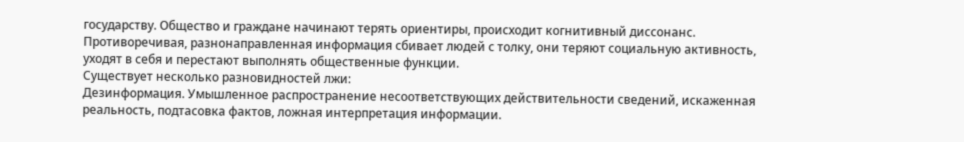государству. Общество и граждане начинают терять ориентиры, происходит когнитивный диссонанс. Противоречивая, разнонаправленная информация сбивает людей с толку, они теряют социальную активность, уходят в себя и перестают выполнять общественные функции.
Существует несколько разновидностей лжи:
Дезинформация. Умышленное распространение несоответствующих действительности сведений, искаженная реальность, подтасовка фактов, ложная интерпретация информации.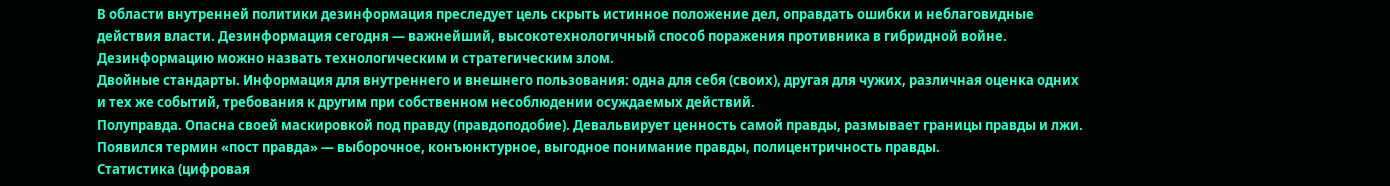В области внутренней политики дезинформация преследует цель скрыть истинное положение дел, оправдать ошибки и неблаговидные действия власти. Дезинформация сегодня — важнейший, высокотехнологичный способ поражения противника в гибридной войне. Дезинформацию можно назвать технологическим и стратегическим злом.
Двойные стандарты. Информация для внутреннего и внешнего пользования: одна для себя (своих), другая для чужих, различная оценка одних и тех же событий, требования к другим при собственном несоблюдении осуждаемых действий.
Полуправда. Опасна своей маскировкой под правду (правдоподобие). Девальвирует ценность самой правды, размывает границы правды и лжи. Появился термин «пост правда» — выборочное, конъюнктурное, выгодное понимание правды, полицентричность правды.
Статистика (цифровая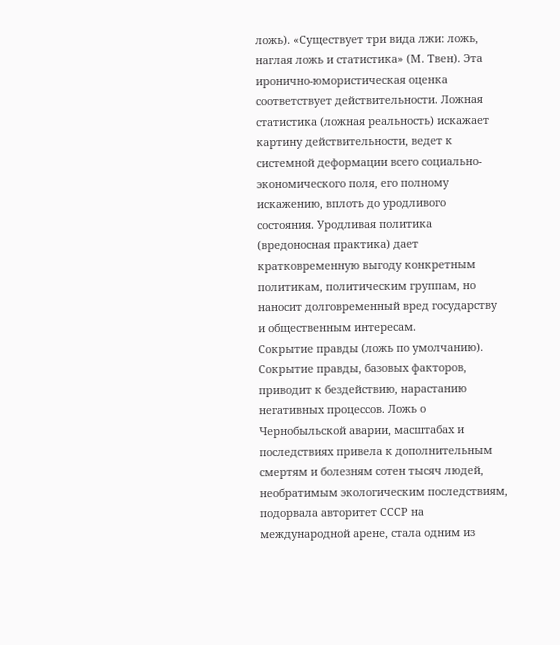ложь). «Существует три вида лжи: ложь, наглая ложь и статистика» (М. Твен). Эта иронично-юмористическая оценка соответствует действительности. Ложная статистика (ложная реальность) искажает картину действительности, ведет к системной деформации всего социально-экономического поля, его полному искажению, вплоть до уродливого состояния. Уродливая политика (вредоносная практика) дает кратковременную выгоду конкретным политикам, политическим группам, но наносит долговременный вред государству и общественным интересам.
Сокрытие правды (ложь по умолчанию). Сокрытие правды, базовых факторов, приводит к бездействию, нарастанию негативных процессов. Ложь о Чернобыльской аварии, масштабах и последствиях привела к дополнительным смертям и болезням сотен тысяч людей, необратимым экологическим последствиям, подорвала авторитет СССР на международной арене, стала одним из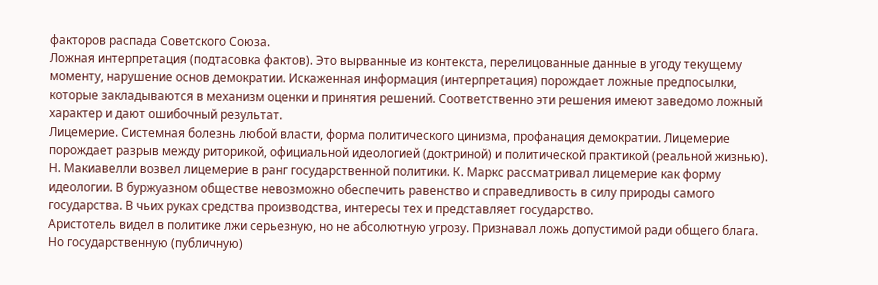факторов распада Советского Союза.
Ложная интерпретация (подтасовка фактов). Это вырванные из контекста, перелицованные данные в угоду текущему моменту, нарушение основ демократии. Искаженная информация (интерпретация) порождает ложные предпосылки, которые закладываются в механизм оценки и принятия решений. Соответственно эти решения имеют заведомо ложный характер и дают ошибочный результат.
Лицемерие. Системная болезнь любой власти, форма политического цинизма, профанация демократии. Лицемерие порождает разрыв между риторикой, официальной идеологией (доктриной) и политической практикой (реальной жизнью).
Н. Макиавелли возвел лицемерие в ранг государственной политики. К. Маркс рассматривал лицемерие как форму идеологии. В буржуазном обществе невозможно обеспечить равенство и справедливость в силу природы самого государства. В чьих руках средства производства, интересы тех и представляет государство.
Аристотель видел в политике лжи серьезную, но не абсолютную угрозу. Признавал ложь допустимой ради общего блага. Но государственную (публичную)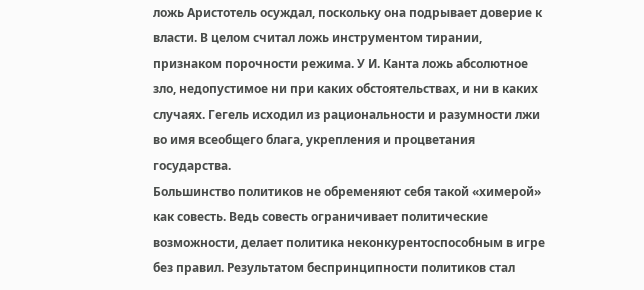ложь Аристотель осуждал, поскольку она подрывает доверие к власти. В целом считал ложь инструментом тирании, признаком порочности режима. У И. Канта ложь абсолютное зло, недопустимое ни при каких обстоятельствах, и ни в каких случаях. Гегель исходил из рациональности и разумности лжи во имя всеобщего блага, укрепления и процветания государства.
Большинство политиков не обременяют себя такой «химерой» как совесть. Ведь совесть ограничивает политические возможности, делает политика неконкурентоспособным в игре без правил. Результатом беспринципности политиков стал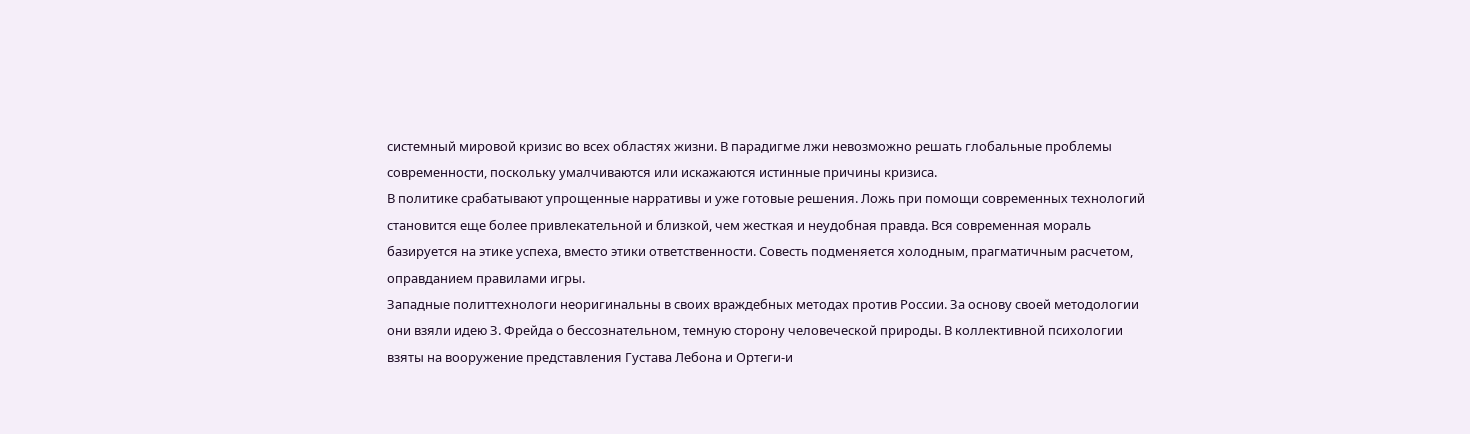системный мировой кризис во всех областях жизни. В парадигме лжи невозможно решать глобальные проблемы современности, поскольку умалчиваются или искажаются истинные причины кризиса.
В политике срабатывают упрощенные нарративы и уже готовые решения. Ложь при помощи современных технологий становится еще более привлекательной и близкой, чем жесткая и неудобная правда. Вся современная мораль базируется на этике успеха, вместо этики ответственности. Совесть подменяется холодным, прагматичным расчетом, оправданием правилами игры.
Западные политтехнологи неоригинальны в своих враждебных методах против России. За основу своей методологии они взяли идею З. Фрейда о бессознательном, темную сторону человеческой природы. В коллективной психологии взяты на вооружение представления Густава Лебона и Ортеги-и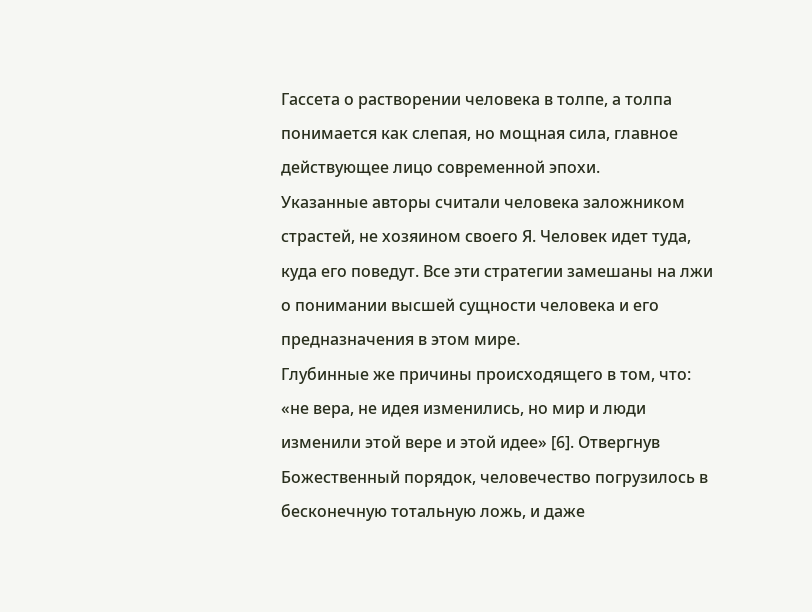Гассета о растворении человека в толпе, а толпа понимается как слепая, но мощная сила, главное действующее лицо современной эпохи.
Указанные авторы считали человека заложником страстей, не хозяином своего Я. Человек идет туда, куда его поведут. Все эти стратегии замешаны на лжи о понимании высшей сущности человека и его предназначения в этом мире.
Глубинные же причины происходящего в том, что: «не вера, не идея изменились, но мир и люди изменили этой вере и этой идее» [6]. Отвергнув Божественный порядок, человечество погрузилось в бесконечную тотальную ложь, и даже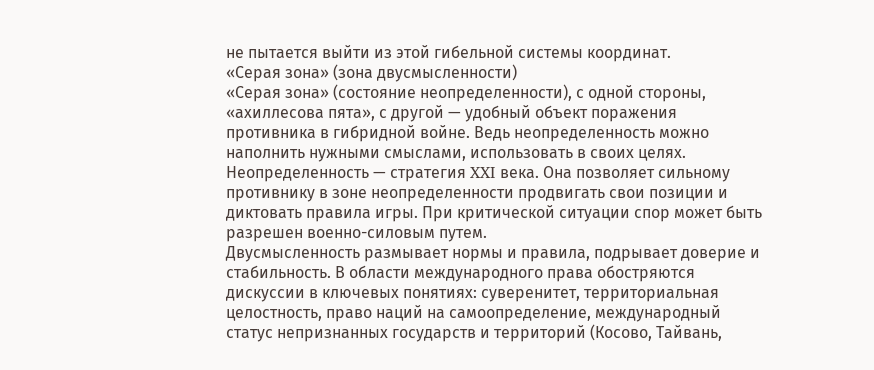не пытается выйти из этой гибельной системы координат.
«Серая зона» (зона двусмысленности)
«Серая зона» (состояние неопределенности), с одной стороны, «ахиллесова пята», с другой — удобный объект поражения противника в гибридной войне. Ведь неопределенность можно наполнить нужными смыслами, использовать в своих целях. Неопределенность — стратегия XXI века. Она позволяет сильному противнику в зоне неопределенности продвигать свои позиции и диктовать правила игры. При критической ситуации спор может быть разрешен военно-силовым путем.
Двусмысленность размывает нормы и правила, подрывает доверие и стабильность. В области международного права обостряются дискуссии в ключевых понятиях: суверенитет, территориальная целостность, право наций на самоопределение, международный статус непризнанных государств и территорий (Косово, Тайвань,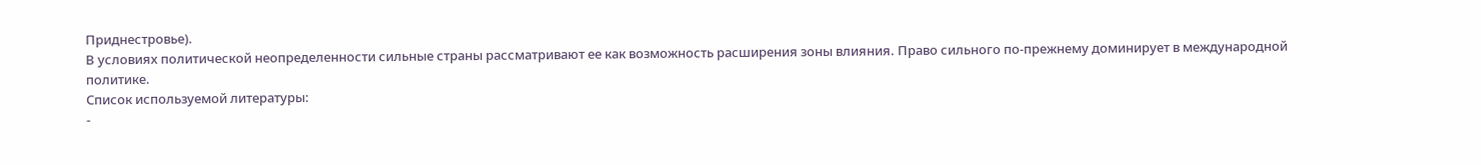Приднестровье).
В условиях политической неопределенности сильные страны рассматривают ее как возможность расширения зоны влияния. Право сильного по-прежнему доминирует в международной политике.
Список используемой литературы:
-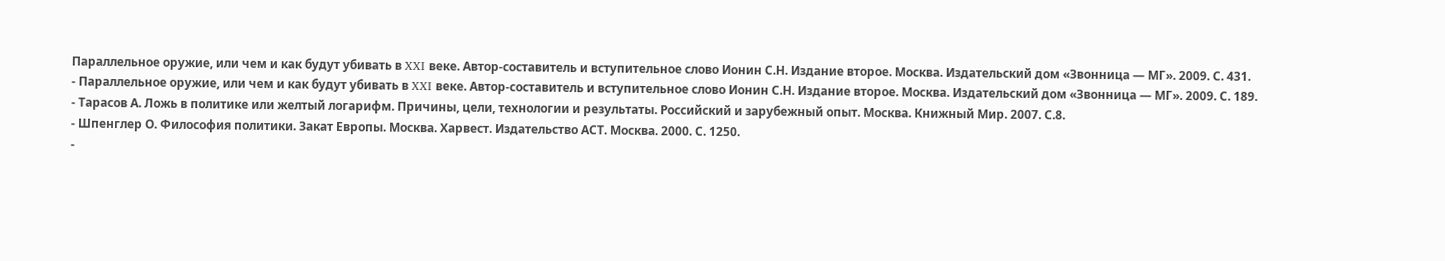Параллельное оружие, или чем и как будут убивать в XXI веке. Автор-составитель и вступительное слово Ионин С.Н. Издание второе. Москва. Издательский дом «Звонница — МГ». 2009. С. 431.
- Параллельное оружие, или чем и как будут убивать в XXI веке. Автор-составитель и вступительное слово Ионин С.Н. Издание второе. Москва. Издательский дом «Звонница — МГ». 2009. С. 189.
- Тарасов А. Ложь в политике или желтый логарифм. Причины, цели, технологии и результаты. Российский и зарубежный опыт. Москва. Книжный Мир. 2007. С.8.
- Шпенглер О. Философия политики. Закат Европы. Москва. Харвест. Издательство АСТ. Москва. 2000. С. 1250.
-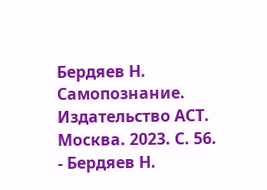Бердяев Н. Самопознание. Издательство АСТ. Москва. 2023. С. 56.
- Бердяев Н.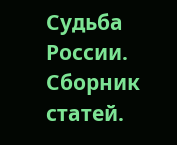Судьба России. Сборник статей.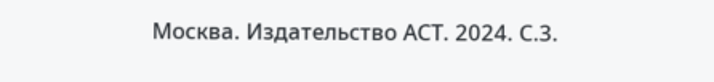Москва. Издательство АСТ. 2024. С.3.